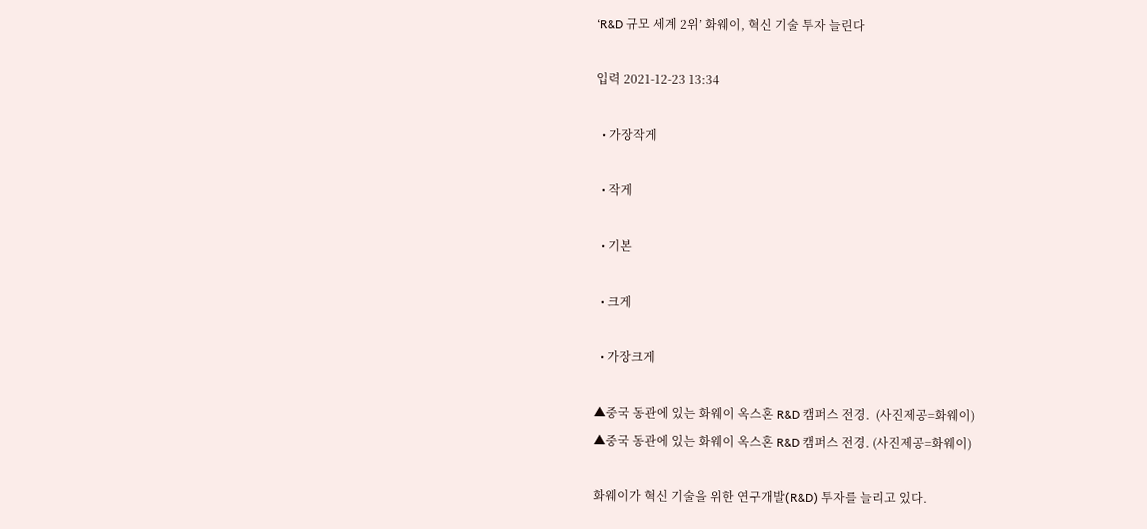‘R&D 규모 세계 2위’ 화웨이, 혁신 기술 투자 늘린다

입력 2021-12-23 13:34

  • 가장작게

  • 작게

  • 기본

  • 크게

  • 가장크게

▲중국 동관에 있는 화웨이 옥스혼 R&D 캠퍼스 전경.  (사진제공=화웨이)
▲중국 동관에 있는 화웨이 옥스혼 R&D 캠퍼스 전경. (사진제공=화웨이)

화웨이가 혁신 기술을 위한 연구개발(R&D) 투자를 늘리고 있다.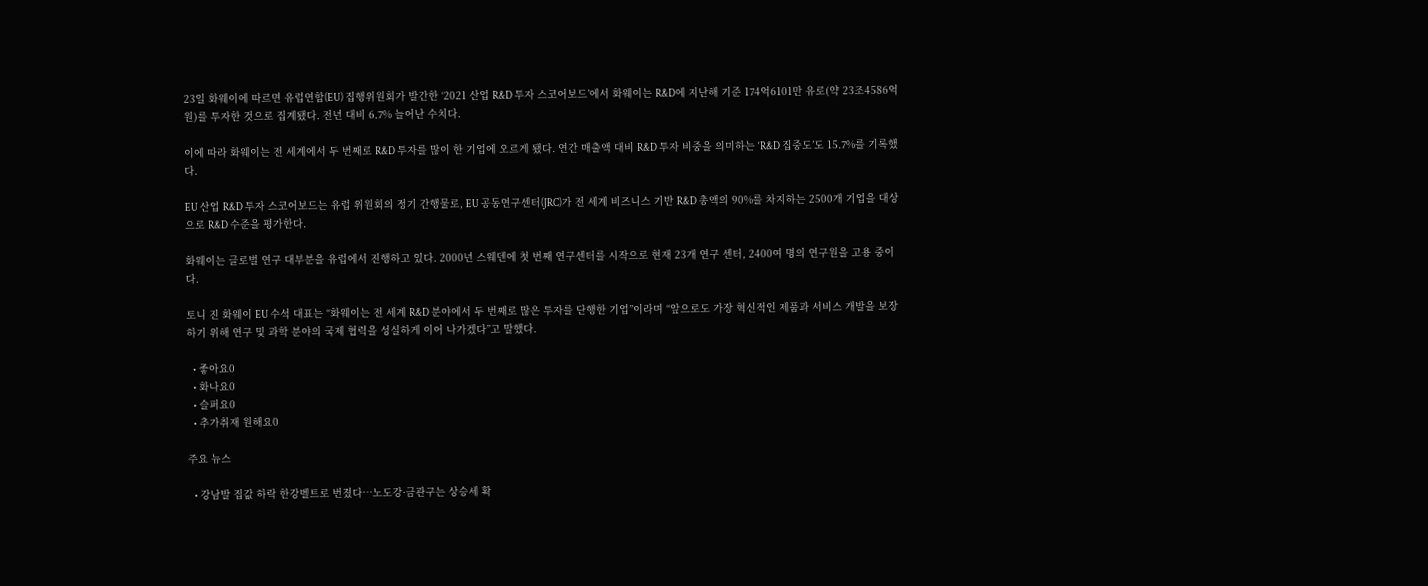23일 화웨이에 따르면 유럽연합(EU) 집행위원회가 발간한 ‘2021 산업 R&D 투자 스코어보드’에서 화웨이는 R&D에 지난해 기준 174억6101만 유로(약 23조4586억 원)를 투자한 것으로 집계됐다. 전년 대비 6.7% 늘어난 수치다.

이에 따라 화웨이는 전 세계에서 두 번째로 R&D 투자를 많이 한 기업에 오르게 됐다. 연간 매출액 대비 R&D 투자 비중을 의미하는 ‘R&D 집중도’도 15.7%를 기록했다.

EU 산업 R&D 투자 스코어보드는 유럽 위원회의 정기 간행물로, EU 공동연구센터(JRC)가 전 세계 비즈니스 기반 R&D 총액의 90%를 차지하는 2500개 기업을 대상으로 R&D 수준을 평가한다.

화웨이는 글로벌 연구 대부분을 유럽에서 진행하고 있다. 2000년 스웨덴에 첫 번째 연구센터를 시작으로 현재 23개 연구 센터, 2400여 명의 연구원을 고용 중이다.

토니 진 화웨이 EU 수석 대표는 “화웨이는 전 세계 R&D 분야에서 두 번째로 많은 투자를 단행한 기업”이라며 “앞으로도 가장 혁신적인 제품과 서비스 개발을 보장하기 위해 연구 및 과학 분야의 국제 협력을 성실하게 이어 나가겠다”고 말했다.

  • 좋아요0
  • 화나요0
  • 슬퍼요0
  • 추가취재 원해요0

주요 뉴스

  • 강남발 집값 하락 한강벨트로 번졌다⋯노도강·금관구는 상승세 확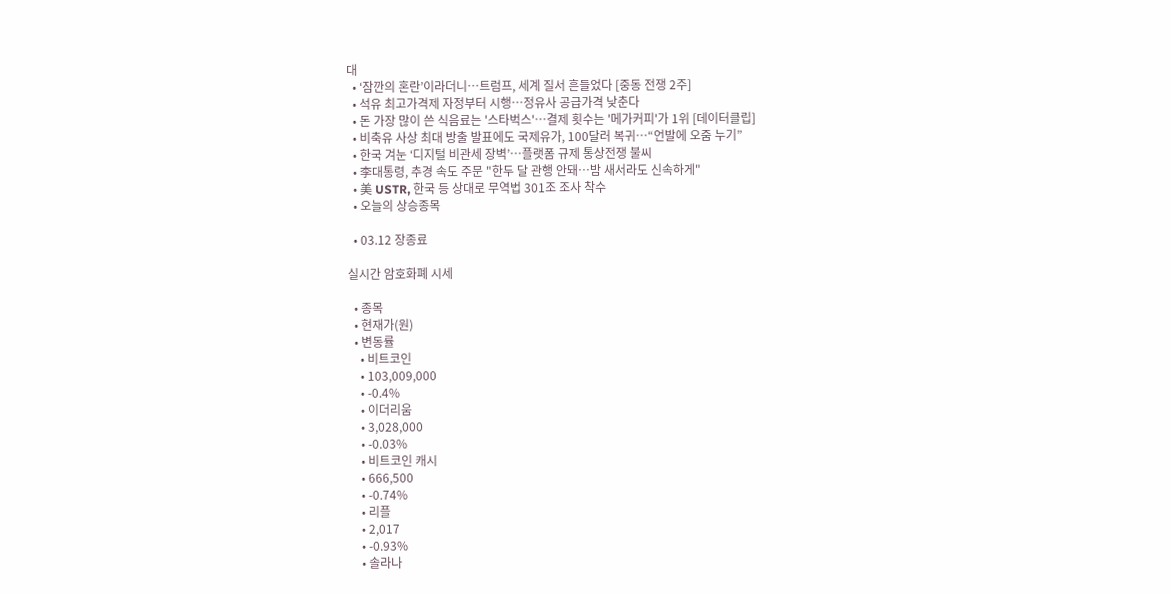대
  • ‘잠깐의 혼란’이라더니⋯트럼프, 세계 질서 흔들었다 [중동 전쟁 2주]
  • 석유 최고가격제 자정부터 시행⋯정유사 공급가격 낮춘다
  • 돈 가장 많이 쓴 식음료는 '스타벅스'…결제 횟수는 '메가커피'가 1위 [데이터클립]
  • 비축유 사상 최대 방출 발표에도 국제유가, 100달러 복귀⋯“언발에 오줌 누기”
  • 한국 겨눈 ‘디지털 비관세 장벽’…플랫폼 규제 통상전쟁 불씨
  • 李대통령, 추경 속도 주문 "한두 달 관행 안돼…밤 새서라도 신속하게"
  • 美 USTR, 한국 등 상대로 무역법 301조 조사 착수
  • 오늘의 상승종목

  • 03.12 장종료

실시간 암호화폐 시세

  • 종목
  • 현재가(원)
  • 변동률
    • 비트코인
    • 103,009,000
    • -0.4%
    • 이더리움
    • 3,028,000
    • -0.03%
    • 비트코인 캐시
    • 666,500
    • -0.74%
    • 리플
    • 2,017
    • -0.93%
    • 솔라나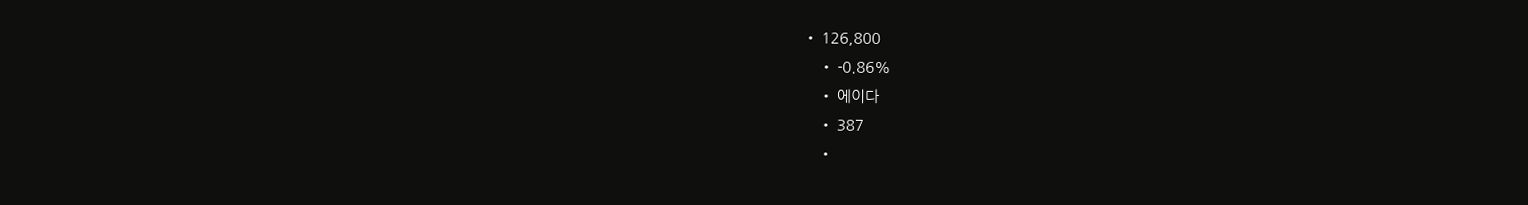• 126,800
    • -0.86%
    • 에이다
    • 387
    •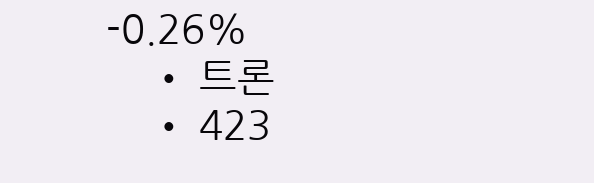-0.26%
    • 트론
    • 423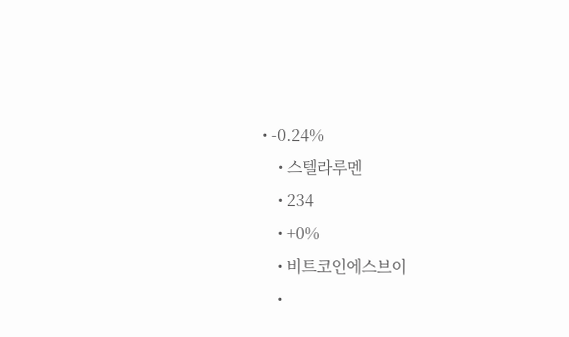• -0.24%
    • 스텔라루멘
    • 234
    • +0%
    • 비트코인에스브이
    •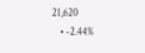21,620
    • -2.44%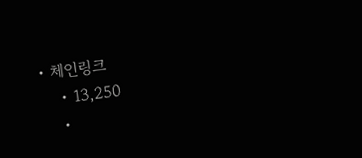• 체인링크
    • 13,250
    •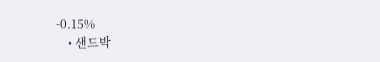-0.15%
    • 샌드박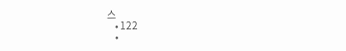스
    • 122
    •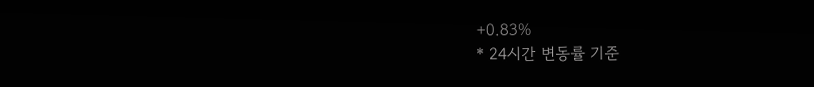+0.83%
* 24시간 변동률 기준